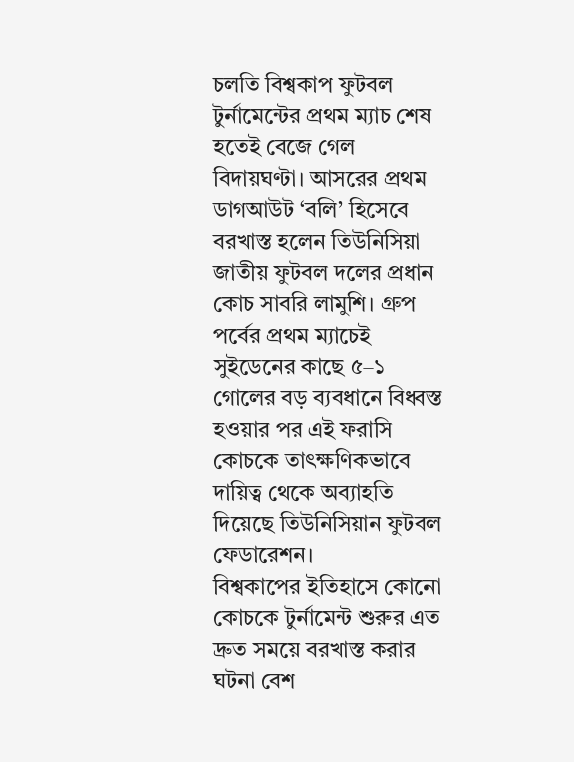চলতি বিশ্বকাপ ফুটবল টুর্নামেন্টের প্রথম ম্যাচ শেষ হতেই বেজে গেল বিদায়ঘণ্টা। আসরের প্রথম ডাগআউট ‘বলি’ হিসেবে বরখাস্ত হলেন তিউনিসিয়া জাতীয় ফুটবল দলের প্রধান কোচ সাবরি লামুশি। গ্রুপ পর্বের প্রথম ম্যাচেই সুইডেনের কাছে ৫–১ গোলের বড় ব্যবধানে বিধ্বস্ত হওয়ার পর এই ফরাসি কোচকে তাৎক্ষণিকভাবে দায়িত্ব থেকে অব্যাহতি দিয়েছে তিউনিসিয়ান ফুটবল ফেডারেশন।
বিশ্বকাপের ইতিহাসে কোনো কোচকে টুর্নামেন্ট শুরুর এত দ্রুত সময়ে বরখাস্ত করার ঘটনা বেশ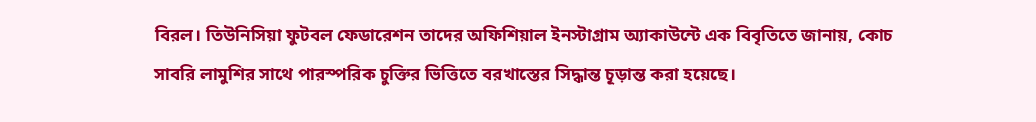বিরল। তিউনিসিয়া ফুটবল ফেডারেশন তাদের অফিশিয়াল ইনস্টাগ্রাম অ্যাকাউন্টে এক বিবৃতিতে জানায়, কোচ সাবরি লামুশির সাথে পারস্পরিক চুক্তির ভিত্তিতে বরখাস্তের সিদ্ধান্ত চূড়ান্ত করা হয়েছে।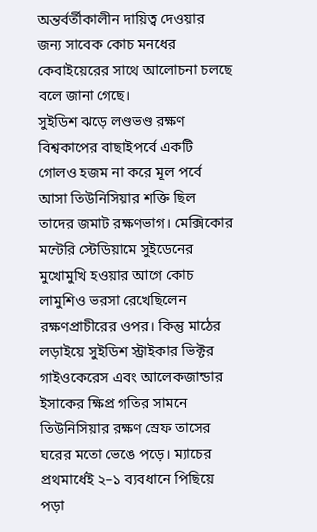অন্তর্বর্তীকালীন দায়িত্ব দেওয়ার জন্য সাবেক কোচ মনধের কেবাইয়েরের সাথে আলোচনা চলছে বলে জানা গেছে।
সুইডিশ ঝড়ে লণ্ডভণ্ড রক্ষণ
বিশ্বকাপের বাছাইপর্বে একটি গোলও হজম না করে মূল পর্বে আসা তিউনিসিয়ার শক্তি ছিল তাদের জমাট রক্ষণভাগ। মেক্সিকোর মন্টেরি স্টেডিয়ামে সুইডেনের মুখোমুখি হওয়ার আগে কোচ লামুশিও ভরসা রেখেছিলেন রক্ষণপ্রাচীরের ওপর। কিন্তু মাঠের লড়াইয়ে সুইডিশ স্ট্রাইকার ভিক্টর গাইওকেরেস এবং আলেকজান্ডার ইসাকের ক্ষিপ্র গতির সামনে তিউনিসিয়ার রক্ষণ স্রেফ তাসের ঘরের মতো ভেঙে পড়ে। ম্যাচের প্রথমার্ধেই ২–১ ব্যবধানে পিছিয়ে পড়া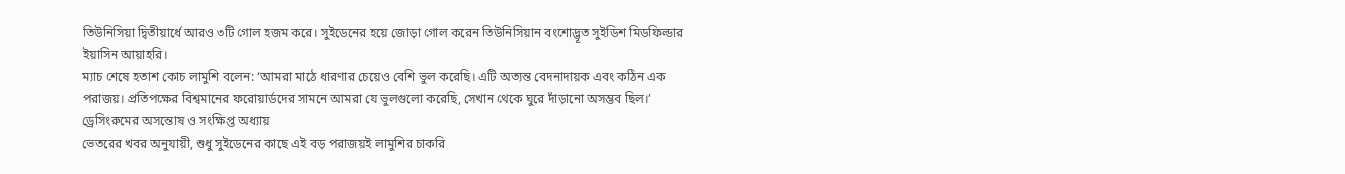তিউনিসিয়া দ্বিতীয়ার্ধে আরও ৩টি গোল হজম করে। সুইডেনের হয়ে জোড়া গোল করেন তিউনিসিয়ান বংশোদ্ভূত সুইডিশ মিডফিল্ডার ইয়াসিন আয়াহরি।
ম্যাচ শেষে হতাশ কোচ লামুশি বলেন: ‘আমরা মাঠে ধারণার চেয়েও বেশি ভুল করেছি। এটি অত্যন্ত বেদনাদায়ক এবং কঠিন এক পরাজয়। প্রতিপক্ষের বিশ্বমানের ফরোয়ার্ডদের সামনে আমরা যে ভুলগুলো করেছি, সেখান থেকে ঘুরে দাঁড়ানো অসম্ভব ছিল।’
ড্রেসিংরুমের অসন্তোষ ও সংক্ষিপ্ত অধ্যায়
ভেতরের খবর অনুযায়ী, শুধু সুইডেনের কাছে এই বড় পরাজয়ই লামুশির চাকরি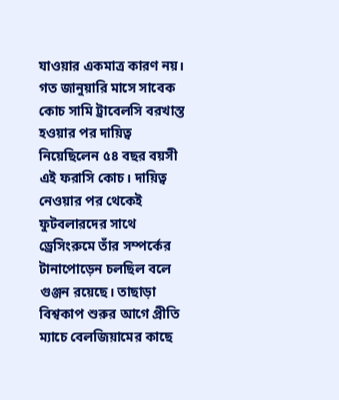যাওয়ার একমাত্র কারণ নয়। গত জানুয়ারি মাসে সাবেক কোচ সামি ট্রাবেলসি বরখাস্ত হওয়ার পর দায়িত্ব নিয়েছিলেন ৫৪ বছর বয়সী এই ফরাসি কোচ। দায়িত্ব নেওয়ার পর থেকেই ফুটবলারদের সাথে ড্রেসিংরুমে তাঁর সম্পর্কের টানাপোড়েন চলছিল বলে গুঞ্জন রয়েছে। তাছাড়া বিশ্বকাপ শুরুর আগে প্রীতি ম্যাচে বেলজিয়ামের কাছে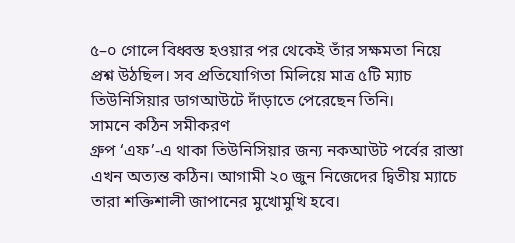৫–০ গোলে বিধ্বস্ত হওয়ার পর থেকেই তাঁর সক্ষমতা নিয়ে প্রশ্ন উঠছিল। সব প্রতিযোগিতা মিলিয়ে মাত্র ৫টি ম্যাচ তিউনিসিয়ার ডাগআউটে দাঁড়াতে পেরেছেন তিনি।
সামনে কঠিন সমীকরণ
গ্রুপ ‘এফ’-এ থাকা তিউনিসিয়ার জন্য নকআউট পর্বের রাস্তা এখন অত্যন্ত কঠিন। আগামী ২০ জুন নিজেদের দ্বিতীয় ম্যাচে তারা শক্তিশালী জাপানের মুখোমুখি হবে।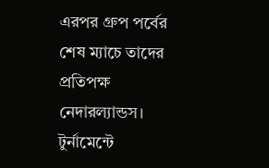এরপর গ্রুপ পর্বের শেষ ম্যাচে তাদের প্রতিপক্ষ নেদারল্যান্ডস। টুর্নামেন্টে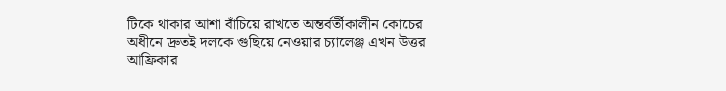টিকে থাকার আশা বাঁচিয়ে রাখতে অন্তর্বর্তীকালীন কোচের অধীনে দ্রুতই দলকে গুছিয়ে নেওয়ার চ্যালেঞ্জ এখন উত্তর আফ্রিকার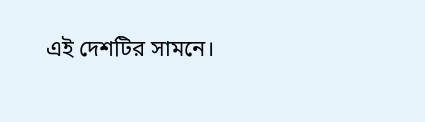এই দেশটির সামনে।